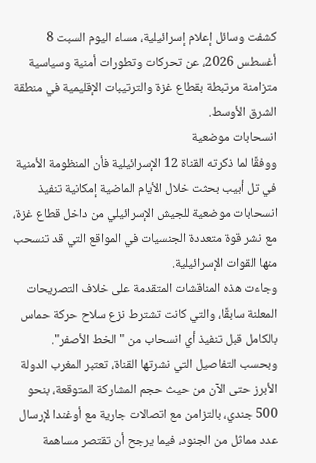كشفت وسائل إعلام إسرائيلية، مساء اليوم السبت 8 أغسطس 2026، عن تحركات وتطورات أمنية وسياسية متزامنة مرتبطة بقطاع غزة والترتيبات الإقليمية في منطقة الشرق الأوسط.
انسحابات موضعية
ووفقًا لما ذكرته القناة 12 الإسرائيلية فأن المنظومة الأمنية في تل أبيب بحثت خلال الأيام الماضية إمكانية تنفيذ انسحابات موضعية للجيش الإسرائيلي من داخل قطاع غزة، مع نشر قوة متعددة الجنسيات في المواقع التي قد تنسحب منها القوات الإسرائيلية.
وجاءت هذه المناقشات المتقدمة على خلاف التصريحات المعلنة سابقًا، والتي كانت تشترط نزع سلاح حركة حماس بالكامل قبل تنفيذ أي انسحاب من "الخط الأصفر".
وبحسب التفاصيل التي نشرتها القناة، تعتبر المغرب الدولة الأبرز حتى الآن من حيث حجم المشاركة المتوقعة، بنحو 500 جندي، بالتزامن مع اتصالات جارية مع أوغندا لإرسال عدد مماثل من الجنود، فيما يرجح أن تقتصر مساهمة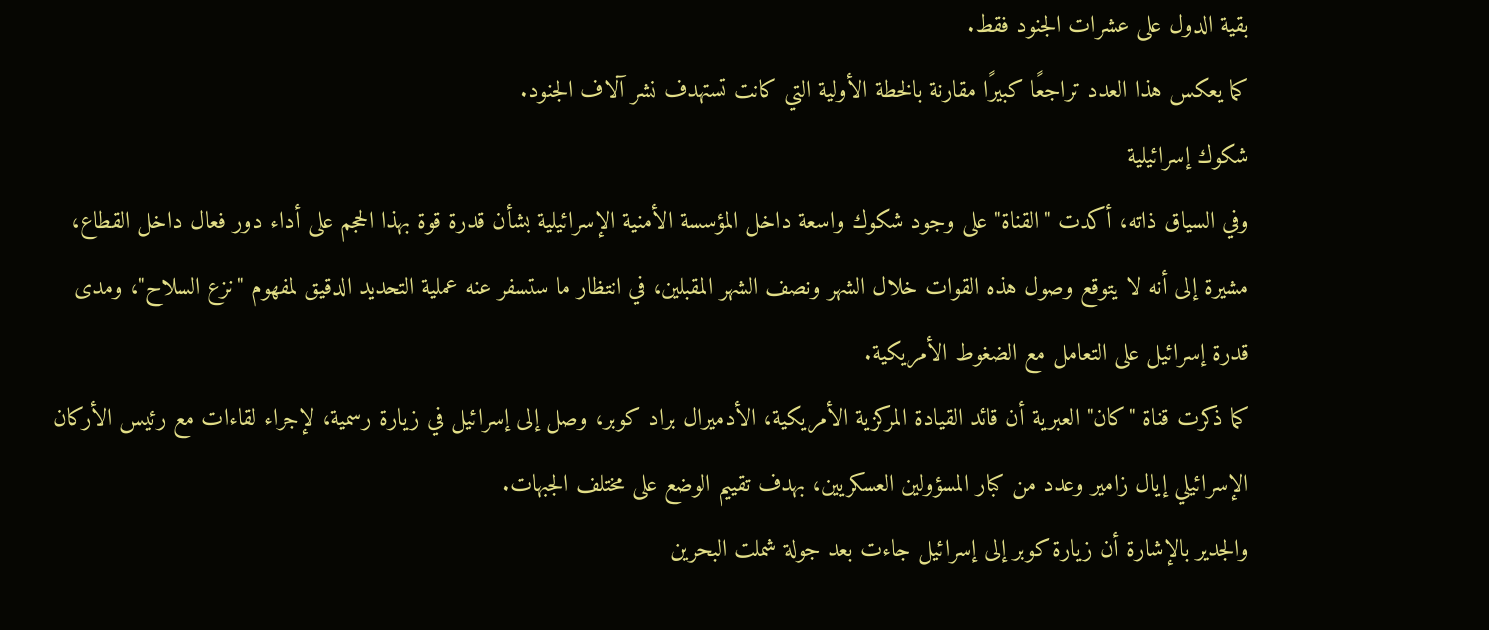بقية الدول على عشرات الجنود فقط.
كما يعكس هذا العدد تراجعًا كبيرًا مقارنة بالخطة الأولية التي كانت تستهدف نشر آلاف الجنود.
شكوك إسرائيلية
وفي السياق ذاته، أكدت "القناة" على وجود شكوك واسعة داخل المؤسسة الأمنية الإسرائيلية بشأن قدرة قوة بهذا الحجم على أداء دور فعال داخل القطاع، مشيرة إلى أنه لا يتوقع وصول هذه القوات خلال الشهر ونصف الشهر المقبلين، في انتظار ما ستسفر عنه عملية التحديد الدقيق لمفهوم "نزع السلاح"، ومدى قدرة إسرائيل على التعامل مع الضغوط الأمريكية.
كما ذكرت قناة "كان" العبرية أن قائد القيادة المركزية الأمريكية، الأدميرال براد كوبر، وصل إلى إسرائيل في زيارة رسمية، لإجراء لقاءات مع رئيس الأركان الإسرائيلي إيال زامير وعدد من كبار المسؤولين العسكريين، بهدف تقييم الوضع على مختلف الجبهات.
والجدير بالإشارة أن زيارة كوبر إلى إسرائيل جاءت بعد جولة شملت البحرين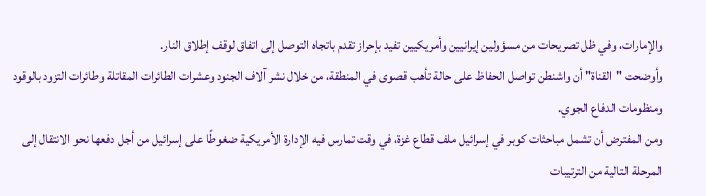والإمارات، وفي ظل تصريحات من مسؤولين إيرانيين وأمريكيين تفيد بإحراز تقدم باتجاه التوصل إلى اتفاق لوقف إطلاق النار.
وأوضحت "القناة" أن واشنطن تواصل الحفاظ على حالة تأهب قصوى في المنطقة، من خلال نشر آلاف الجنود وعشرات الطائرات المقاتلة وطائرات التزود بالوقود ومنظومات الدفاع الجوي.
ومن المفترض أن تشمل مباحثات كوبر في إسرائيل ملف قطاع غزة، في وقت تمارس فيه الإدارة الأمريكية ضغوطًا على إسرائيل من أجل دفعها نحو الانتقال إلى المرحلة التالية من الترتيبات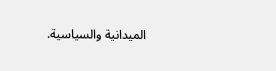الميدانية والسياسية.